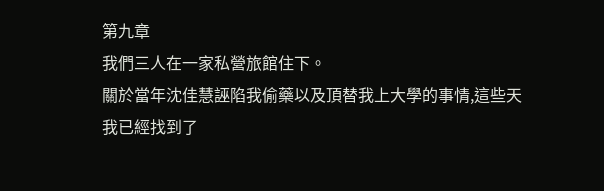第九章
我們三人在一家私營旅館住下。
關於當年沈佳慧誣陷我偷藥以及頂替我上大學的事情,這些天我已經找到了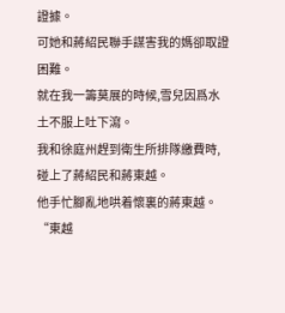證據。
可她和蔣紹民聯手謀害我的媽卻取證困難。
就在我一籌莫展的時候,雪兒因爲水土不服上吐下瀉。
我和徐庭州趕到衛生所排隊繳費時,碰上了蔣紹民和蔣東越。
他手忙腳亂地哄着懷裏的蔣東越。
“東越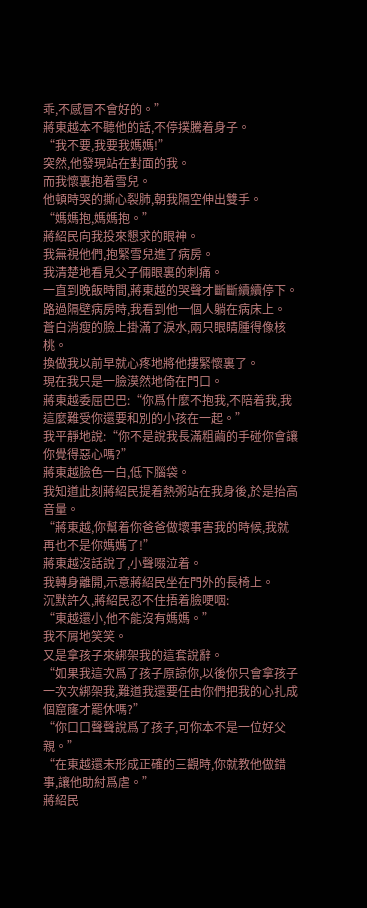乖,不感冒不會好的。”
蔣東越本不聽他的話,不停撲騰着身子。
“我不要,我要我媽媽!”
突然,他發現站在對面的我。
而我懷裏抱着雪兒。
他頓時哭的撕心裂肺,朝我隔空伸出雙手。
“媽媽抱,媽媽抱。”
蔣紹民向我投來懇求的眼神。
我無視他們,抱緊雪兒進了病房。
我清楚地看見父子倆眼裏的刺痛。
一直到晚飯時間,蔣東越的哭聲才斷斷續續停下。
路過隔壁病房時,我看到他一個人躺在病床上。
蒼白消瘦的臉上掛滿了淚水,兩只眼睛腫得像核桃。
換做我以前早就心疼地將他摟緊懷裏了。
現在我只是一臉漠然地倚在門口。
蔣東越委屈巴巴:“你爲什麼不抱我,不陪着我,我這麼難受你還要和別的小孩在一起。”
我平靜地說:“你不是說我長滿粗繭的手碰你會讓你覺得惡心嗎?”
蔣東越臉色一白,低下腦袋。
我知道此刻蔣紹民提着熱粥站在我身後,於是抬高音量。
“蔣東越,你幫着你爸爸做壞事害我的時候,我就再也不是你媽媽了!”
蔣東越沒話說了,小聲啜泣着。
我轉身離開,示意蔣紹民坐在門外的長椅上。
沉默許久,蔣紹民忍不住捂着臉哽咽:
“東越還小,他不能沒有媽媽。”
我不屑地笑笑。
又是拿孩子來綁架我的這套說辭。
“如果我這次爲了孩子原諒你,以後你只會拿孩子一次次綁架我,難道我還要任由你們把我的心扎成個窟窿才罷休嗎?”
“你口口聲聲說爲了孩子,可你本不是一位好父親。”
“在東越還未形成正確的三觀時,你就教他做錯事,讓他助紂爲虐。”
蔣紹民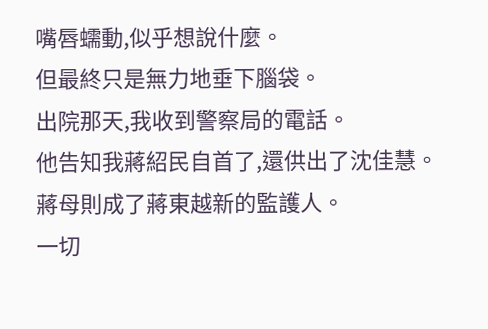嘴唇蠕動,似乎想說什麼。
但最終只是無力地垂下腦袋。
出院那天,我收到警察局的電話。
他告知我蔣紹民自首了,還供出了沈佳慧。
蔣母則成了蔣東越新的監護人。
一切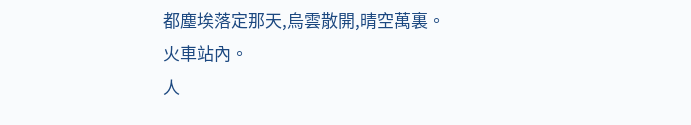都塵埃落定那天,烏雲散開,晴空萬裏。
火車站內。
人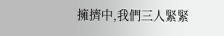擁擠中,我們三人緊緊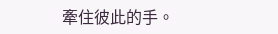牽住彼此的手。